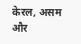केरल, असम और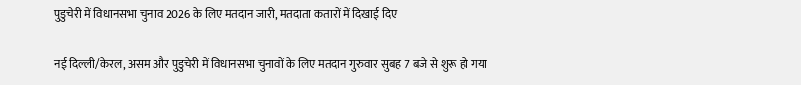पुडुचेरी में विधानसभा चुनाव 2026 के लिए मतदान जारी, मतदाता कतारों में दिखाई दिए

नई दिल्ली/केरल, असम और पुडुचेरी में विधानसभा चुनावों के लिए मतदान गुरुवार सुबह 7 बजे से शुरू हो गया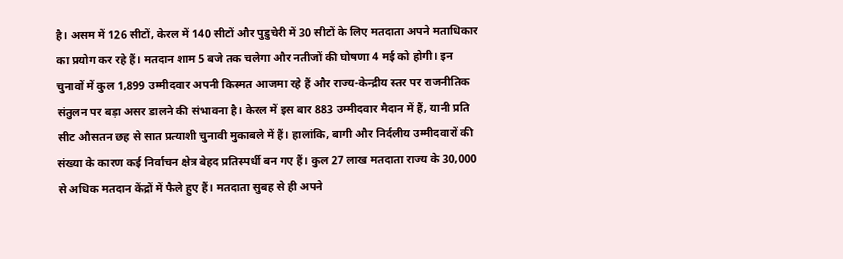है। असम में 126 सीटों, केरल में 140 सीटों और पुडुचेरी में 30 सीटों के लिए मतदाता अपने मताधिकार का प्रयोग कर रहे हैं। मतदान शाम 5 बजे तक चलेगा और नतीजों की घोषणा 4 मई को होगी। इन चुनावों में कुल 1,899 उम्मीदवार अपनी किस्मत आजमा रहे हैं और राज्य-केन्द्रीय स्तर पर राजनीतिक संतुलन पर बड़ा असर डालने की संभावना है। केरल में इस बार 883 उम्मीदवार मैदान में हैं, यानी प्रति सीट औसतन छह से सात प्रत्याशी चुनावी मुकाबले में हैं। हालांकि, बागी और निर्दलीय उम्मीदवारों की संख्या के कारण कई निर्वाचन क्षेत्र बेहद प्रतिस्पर्धी बन गए हैं। कुल 27 लाख मतदाता राज्य के 30,000 से अधिक मतदान केंद्रों में फैले हुए हैं। मतदाता सुबह से ही अपने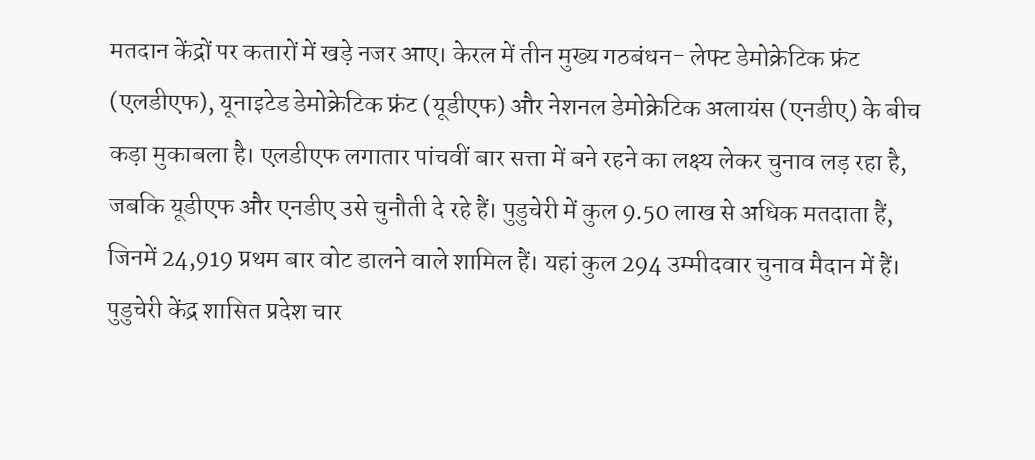मतदान केंद्रों पर कतारों में खड़े नजर आए। केरल में तीन मुख्य गठबंधन- लेफ्ट डेमोक्रेटिक फ्रंट (एलडीएफ), यूनाइटेड डेमोक्रेटिक फ्रंट (यूडीएफ) और नेशनल डेमोक्रेटिक अलायंस (एनडीए) के बीच कड़ा मुकाबला है। एलडीएफ लगातार पांचवीं बार सत्ता में बने रहने का लक्ष्य लेकर चुनाव लड़ रहा है, जबकि यूडीएफ और एनडीए उसे चुनौती दे रहे हैं। पुडुचेरी में कुल 9.50 लाख से अधिक मतदाता हैं, जिनमें 24,919 प्रथम बार वोट डालने वाले शामिल हैं। यहां कुल 294 उम्मीदवार चुनाव मैदान में हैं। पुडुचेरी केंद्र शासित प्रदेश चार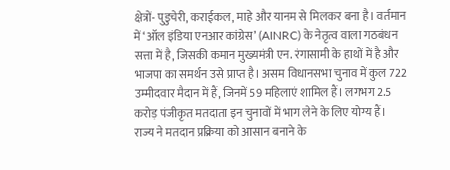क्षेत्रों- पुडुचेरी, कराईकल, माहे और यानम से मिलकर बना है। वर्तमान में ‘ऑल इंडिया एनआर कांग्रेस’ (AINRC) के नेतृत्व वाला गठबंधन सत्ता में है, जिसकी कमान मुख्यमंत्री एन. रंगासामी के हाथों में है और भाजपा का समर्थन उसे प्राप्त है। असम विधानसभा चुनाव में कुल 722 उम्मीदवार मैदान में हैं, जिनमें 59 महिलाएं शामिल हैं। लगभग 2.5 करोड़ पंजीकृत मतदाता इन चुनावों में भाग लेने के लिए योग्य हैं। राज्य ने मतदान प्रक्रिया को आसान बनाने के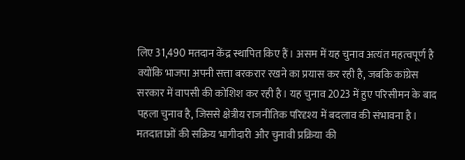लिए 31,490 मतदान केंद्र स्थापित किए हैं। असम में यह चुनाव अत्यंत महत्वपूर्ण है क्योंकि भाजपा अपनी सत्ता बरकरार रखने का प्रयास कर रही है, जबकि कांग्रेस सरकार में वापसी की कोशिश कर रही है। यह चुनाव 2023 में हुए परिसीमन के बाद पहला चुनाव है, जिससे क्षेत्रीय राजनीतिक परिदृश्य में बदलाव की संभावना है। मतदाताओं की सक्रिय भागीदारी और चुनावी प्रक्रिया की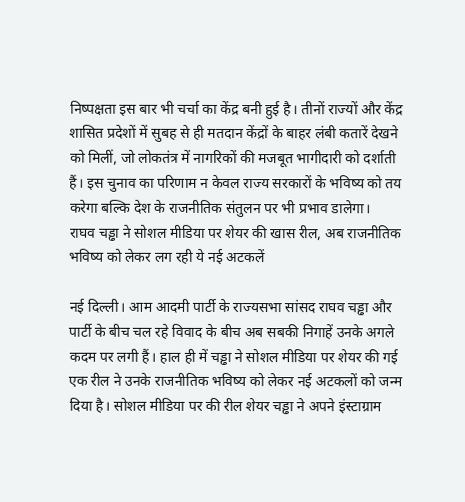निष्पक्षता इस बार भी चर्चा का केंद्र बनी हुई है। तीनों राज्यों और केंद्र शासित प्रदेशों में सुबह से ही मतदान केंद्रों के बाहर लंबी कतारें देखने को मिलीं, जो लोकतंत्र में नागरिकों की मजबूत भागीदारी को दर्शाती हैं। इस चुनाव का परिणाम न केवल राज्य सरकारों के भविष्य को तय करेगा बल्कि देश के राजनीतिक संतुलन पर भी प्रभाव डालेगा।
राघव चड्ढा ने सोशल मीडिया पर शेयर की खास रील, अब राजनीतिक भविष्य को लेकर लग रही ये नई अटकलें

नई दिल्ली। आम आदमी पार्टी के राज्यसभा सांसद राघव चड्ढा और पार्टी के बीच चल रहे विवाद के बीच अब सबकी निगाहें उनके अगले कदम पर लगी हैं। हाल ही में चड्ढा ने सोशल मीडिया पर शेयर की गई एक रील ने उनके राजनीतिक भविष्य को लेकर नई अटकलों को जन्म दिया है। सोशल मीडिया पर की रील शेयर चड्ढा ने अपने इंस्टाग्राम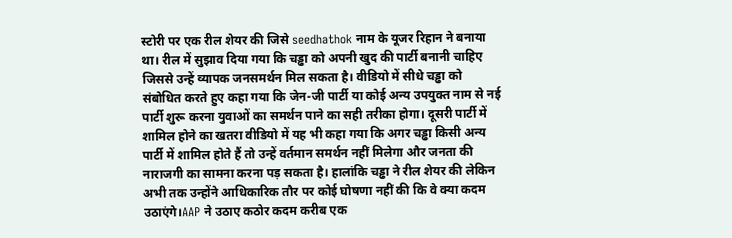स्टोरी पर एक रील शेयर की जिसे seedhathok नाम के यूजर रिहान ने बनाया था। रील में सुझाव दिया गया कि चड्ढा को अपनी खुद की पार्टी बनानी चाहिए जिससे उन्हें व्यापक जनसमर्थन मिल सकता है। वीडियो में सीधे चड्ढा को संबोधित करते हुए कहा गया कि जेन-जी पार्टी या कोई अन्य उपयुक्त नाम से नई पार्टी शुरू करना युवाओं का समर्थन पाने का सही तरीका होगा। दूसरी पार्टी में शामिल होने का खतरा वीडियो में यह भी कहा गया कि अगर चड्ढा किसी अन्य पार्टी में शामिल होते हैं तो उन्हें वर्तमान समर्थन नहीं मिलेगा और जनता की नाराजगी का सामना करना पड़ सकता है। हालांकि चड्ढा ने रील शेयर की लेकिन अभी तक उन्होंने आधिकारिक तौर पर कोई घोषणा नहीं की कि वे क्या कदम उठाएंगे।AAP ने उठाए कठोर कदम करीब एक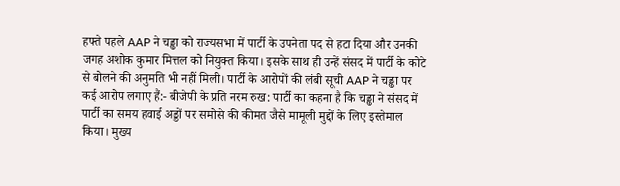हफ्ते पहले AAP ने चड्ढा को राज्यसभा में पार्टी के उपनेता पद से हटा दिया और उनकी जगह अशोक कुमार मित्तल को नियुक्त किया। इसके साथ ही उन्हें संसद में पार्टी के कोटे से बोलने की अनुमति भी नहीं मिली। पार्टी के आरोपों की लंबी सूची AAP ने चड्ढा पर कई आरोप लगाए हैं:- बीजेपी के प्रति नरम रुख: पार्टी का कहना है कि चड्ढा ने संसद में पार्टी का समय हवाई अड्डों पर समोसे की कीमत जैसे मामूली मुद्दों के लिए इस्तेमाल किया। मुख्य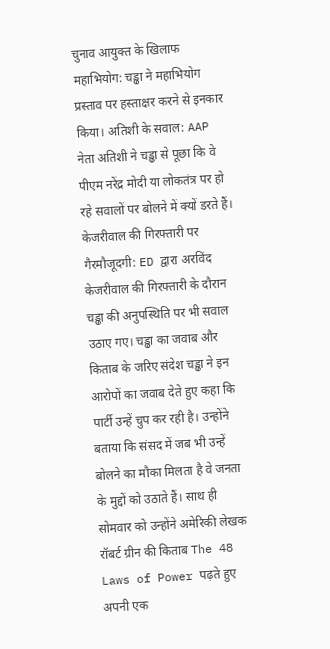चुनाव आयुक्त के खिलाफ महाभियोग: चड्ढा ने महाभियोग प्रस्ताव पर हस्ताक्षर करने से इनकार किया। अतिशी के सवाल: AAP नेता अतिशी ने चड्ढा से पूछा कि वे पीएम नरेंद्र मोदी या लोकतंत्र पर हो रहे सवालों पर बोलने में क्यों डरते हैं। केजरीवाल की गिरफ्तारी पर गैरमौजूदगी: ED द्वारा अरविंद केजरीवाल की गिरफ्तारी के दौरान चड्ढा की अनुपस्थिति पर भी सवाल उठाए गए। चड्ढा का जवाब और किताब के जरिए संदेश चड्ढा ने इन आरोपों का जवाब देते हुए कहा कि पार्टी उन्हें चुप कर रही है। उन्होंने बताया कि संसद में जब भी उन्हें बोलने का मौका मिलता है वे जनता के मुद्दों को उठाते हैं। साथ ही सोमवार को उन्होंने अमेरिकी लेखक रॉबर्ट ग्रीन की किताब The 48 Laws of Power पढ़ते हुए अपनी एक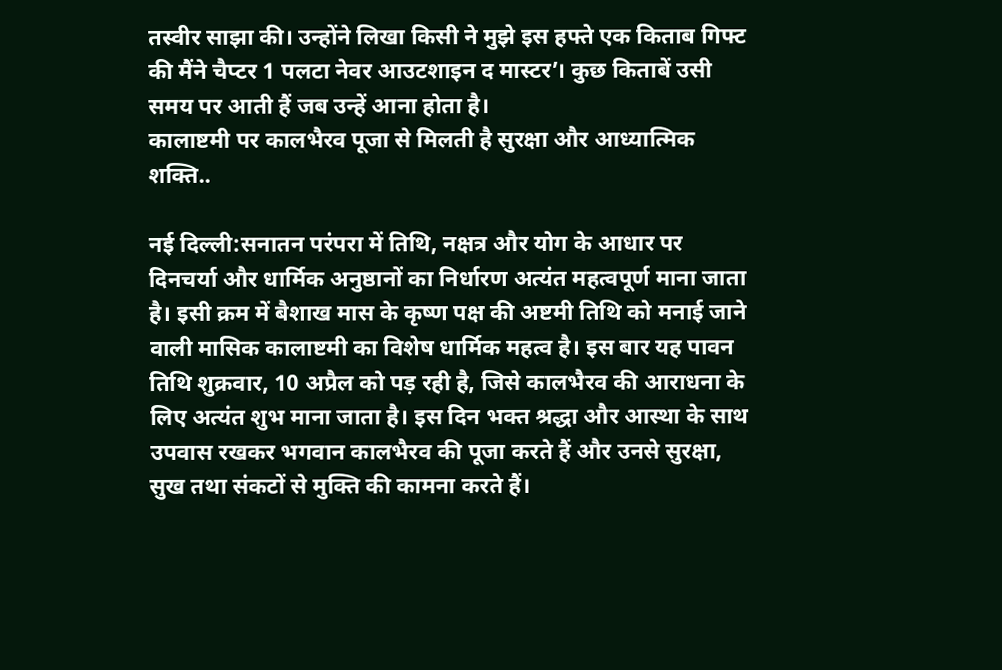तस्वीर साझा की। उन्होंने लिखा किसी ने मुझे इस हफ्ते एक किताब गिफ्ट की मैंने चैप्टर 1 पलटा नेवर आउटशाइन द मास्टर’। कुछ किताबें उसी समय पर आती हैं जब उन्हें आना होता है।
कालाष्टमी पर कालभैरव पूजा से मिलती है सुरक्षा और आध्यात्मिक शक्ति..

नई दिल्ली:सनातन परंपरा में तिथि, नक्षत्र और योग के आधार पर दिनचर्या और धार्मिक अनुष्ठानों का निर्धारण अत्यंत महत्वपूर्ण माना जाता है। इसी क्रम में बैशाख मास के कृष्ण पक्ष की अष्टमी तिथि को मनाई जाने वाली मासिक कालाष्टमी का विशेष धार्मिक महत्व है। इस बार यह पावन तिथि शुक्रवार, 10 अप्रैल को पड़ रही है, जिसे कालभैरव की आराधना के लिए अत्यंत शुभ माना जाता है। इस दिन भक्त श्रद्धा और आस्था के साथ उपवास रखकर भगवान कालभैरव की पूजा करते हैं और उनसे सुरक्षा, सुख तथा संकटों से मुक्ति की कामना करते हैं।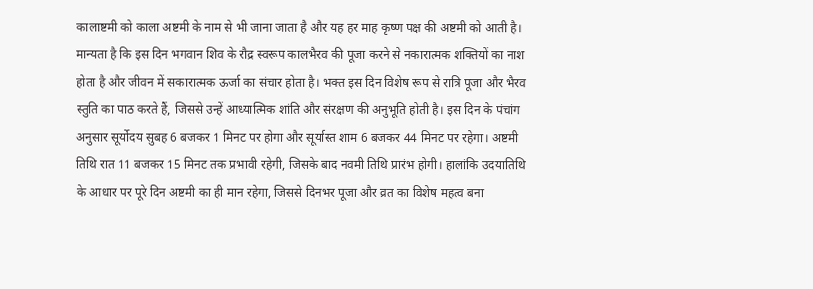कालाष्टमी को काला अष्टमी के नाम से भी जाना जाता है और यह हर माह कृष्ण पक्ष की अष्टमी को आती है। मान्यता है कि इस दिन भगवान शिव के रौद्र स्वरूप कालभैरव की पूजा करने से नकारात्मक शक्तियों का नाश होता है और जीवन में सकारात्मक ऊर्जा का संचार होता है। भक्त इस दिन विशेष रूप से रात्रि पूजा और भैरव स्तुति का पाठ करते हैं, जिससे उन्हें आध्यात्मिक शांति और संरक्षण की अनुभूति होती है। इस दिन के पंचांग अनुसार सूर्योदय सुबह 6 बजकर 1 मिनट पर होगा और सूर्यास्त शाम 6 बजकर 44 मिनट पर रहेगा। अष्टमी तिथि रात 11 बजकर 15 मिनट तक प्रभावी रहेगी, जिसके बाद नवमी तिथि प्रारंभ होगी। हालांकि उदयातिथि के आधार पर पूरे दिन अष्टमी का ही मान रहेगा, जिससे दिनभर पूजा और व्रत का विशेष महत्व बना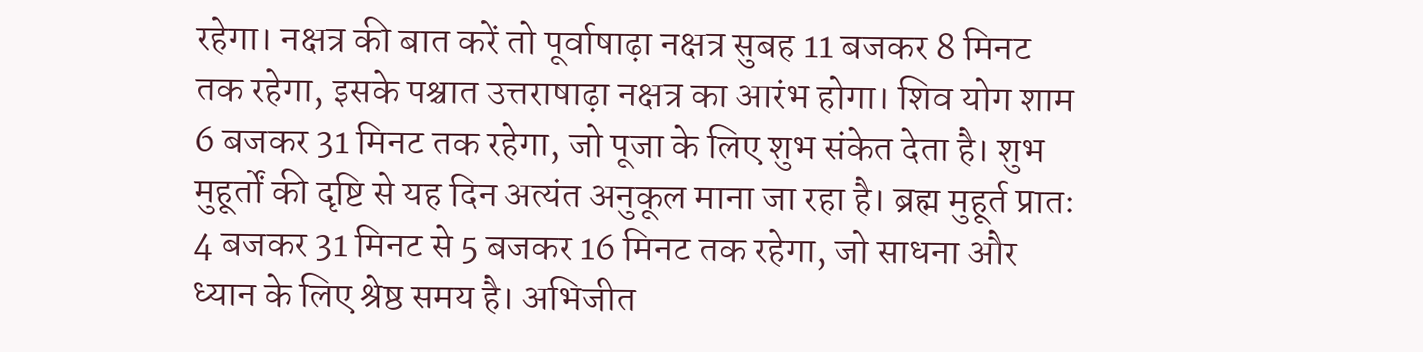रहेगा। नक्षत्र की बात करें तो पूर्वाषाढ़ा नक्षत्र सुबह 11 बजकर 8 मिनट तक रहेगा, इसके पश्चात उत्तराषाढ़ा नक्षत्र का आरंभ होगा। शिव योग शाम 6 बजकर 31 मिनट तक रहेगा, जो पूजा के लिए शुभ संकेत देता है। शुभ मुहूर्तों की दृष्टि से यह दिन अत्यंत अनुकूल माना जा रहा है। ब्रह्म मुहूर्त प्रातः 4 बजकर 31 मिनट से 5 बजकर 16 मिनट तक रहेगा, जो साधना और ध्यान के लिए श्रेष्ठ समय है। अभिजीत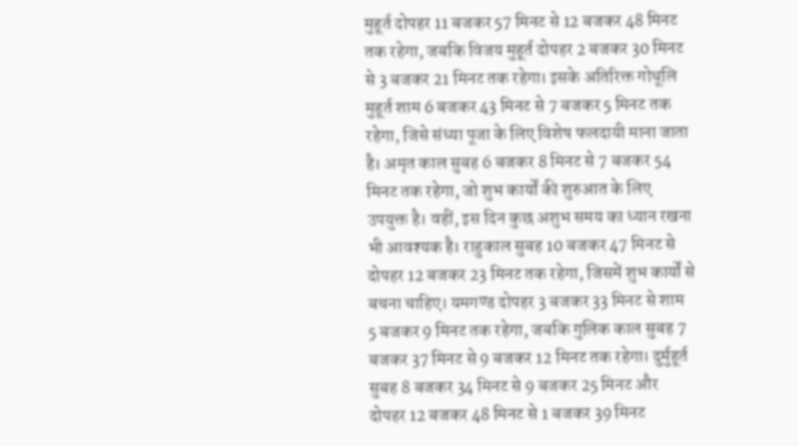मुहूर्त दोपहर 11 बजकर 57 मिनट से 12 बजकर 48 मिनट तक रहेगा, जबकि विजय मुहूर्त दोपहर 2 बजकर 30 मिनट से 3 बजकर 21 मिनट तक रहेगा। इसके अतिरिक्त गोधूलि मुहूर्त शाम 6 बजकर 43 मिनट से 7 बजकर 5 मिनट तक रहेगा, जिसे संध्या पूजा के लिए विशेष फलदायी माना जाता है। अमृत काल सुबह 6 बजकर 8 मिनट से 7 बजकर 54 मिनट तक रहेगा, जो शुभ कार्यों की शुरुआत के लिए उपयुक्त है। वहीं, इस दिन कुछ अशुभ समय का ध्यान रखना भी आवश्यक है। राहुकाल सुबह 10 बजकर 47 मिनट से दोपहर 12 बजकर 23 मिनट तक रहेगा, जिसमें शुभ कार्यों से बचना चाहिए। यमगण्ड दोपहर 3 बजकर 33 मिनट से शाम 5 बजकर 9 मिनट तक रहेगा, जबकि गुलिक काल सुबह 7 बजकर 37 मिनट से 9 बजकर 12 मिनट तक रहेगा। दुर्मुहूर्त सुबह 8 बजकर 34 मिनट से 9 बजकर 25 मिनट और दोपहर 12 बजकर 48 मिनट से 1 बजकर 39 मिनट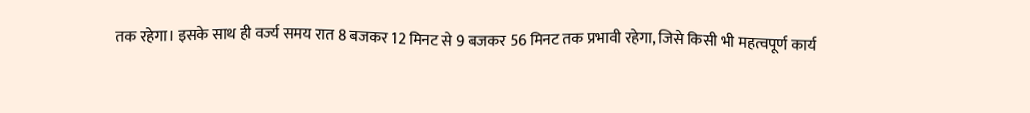तक रहेगा। इसके साथ ही वर्ज्य समय रात 8 बजकर 12 मिनट से 9 बजकर 56 मिनट तक प्रभावी रहेगा, जिसे किसी भी महत्वपूर्ण कार्य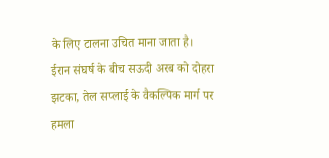के लिए टालना उचित माना जाता है।
ईरान संघर्ष के बीच सऊदी अरब को दोहरा झटका, तेल सप्लाई के वैकल्पिक मार्ग पर हमला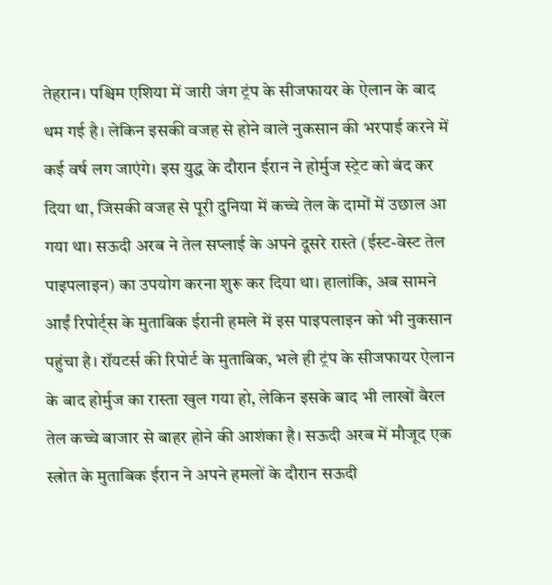तेहरान। पश्चिम एशिया में जारी जंग ट्रंप के सीजफायर के ऐलान के बाद थम गई है। लेकिन इसकी वजह से होने वाले नुकसान की भरपाई करने में कई वर्ष लग जाएंगे। इस युद्ध के दौरान ईरान ने होर्मुज स्ट्रेट को बंद कर दिया था, जिसकी वजह से पूरी दुनिया में कच्चे तेल के दामों में उछाल आ गया था। सऊदी अरब ने तेल सप्लाई के अपने दूसरे रास्ते (ईस्ट-वेस्ट तेल पाइपलाइन) का उपयोग करना शुरू कर दिया था। हालांकि, अब सामने आईं रिपोर्ट्स के मुताबिक ईरानी हमले में इस पाइपलाइन को भी नुकसान पहुंचा है। रॉयटर्स की रिपोर्ट के मुताबिक, भले ही ट्रंप के सीजफायर ऐलान के बाद होर्मुज का रास्ता खुल गया हो, लेकिन इसके बाद भी लाखों बैरल तेल कच्चे बाजार से बाहर होने की आशंका है। सऊदी अरब में मौजूद एक स्त्रोत के मुताबिक ईरान ने अपने हमलों के दौरान सऊदी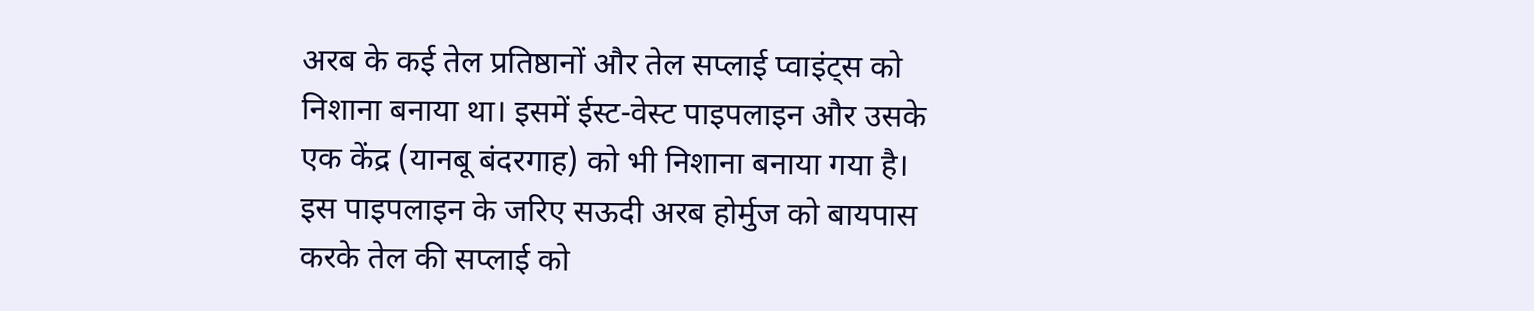अरब के कई तेल प्रतिष्ठानों और तेल सप्लाई प्वाइंट्स को निशाना बनाया था। इसमें ईस्ट-वेस्ट पाइपलाइन और उसके एक केंद्र (यानबू बंदरगाह) को भी निशाना बनाया गया है। इस पाइपलाइन के जरिए सऊदी अरब होर्मुज को बायपास करके तेल की सप्लाई को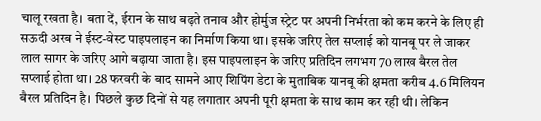चालू रखता है। बता दें, ईरान के साथ बढ़ते तनाव और होर्मुज स्ट्रेट पर अपनी निर्भरता को कम करने के लिए ही सऊदी अरब ने ईस्ट-वेस्ट पाइपलाइन का निर्माण किया था। इसके जरिए तेल सप्लाई को यानबू पर ले जाकर लाल सागर के जरिए आगे बढ़ाया जाता है। इस पाइपलाइन के जरिए प्रतिदिन लगभग 70 लाख बैरल तेल सप्लाई होता था। 28 फरवरी के बाद सामने आए शिपिंग डेटा के मुताबिक यानबू की क्षमता करीब 4.6 मिलियन बैरल प्रतिदिन है। पिछले कुछ दिनों से यह लगातार अपनी पूरी क्षमता के साथ काम कर रही थी। लेकिन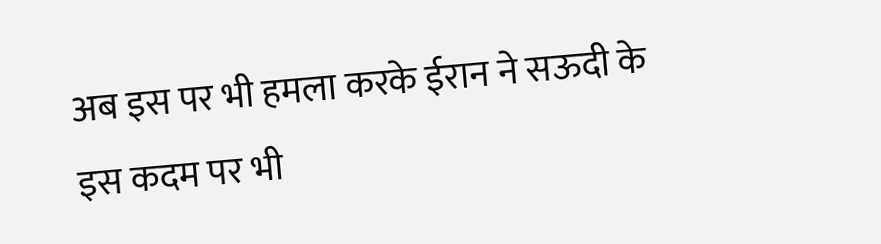अब इस पर भी हमला करके ईरान ने सऊदी के इस कदम पर भी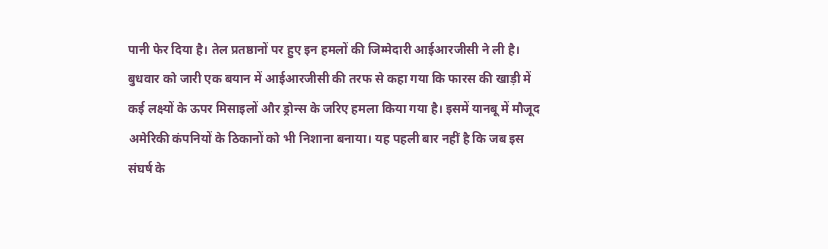पानी फेर दिया है। तेल प्रतष्ठानों पर हुए इन हमलों की जिम्मेदारी आईआरजीसी ने ली है। बुधवार को जारी एक बयान में आईआरजीसी की तरफ से कहा गया कि फारस की खाड़ी में कई लक्ष्यों के ऊपर मिसाइलों और ड्रोन्स के जरिए हमला किया गया है। इसमें यानबू में मौजूद अमेरिकी कंपनियों के ठिकानों को भी निशाना बनाया। यह पहली बार नहीं है कि जब इस संघर्ष के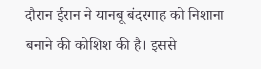दौरान ईरान ने यानबू बंदरगाह को निशाना बनाने की कोशिश की है। इससे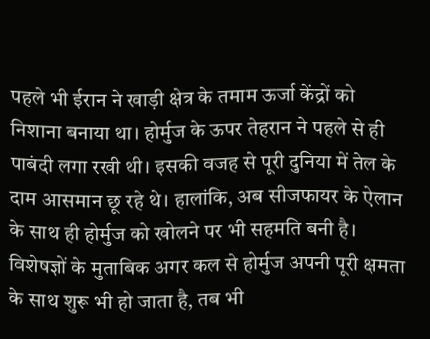पहले भी ईरान ने खाड़ी क्षेत्र के तमाम ऊर्जा केंद्रों को निशाना बनाया था। होर्मुज के ऊपर तेहरान ने पहले से ही पाबंदी लगा रखी थी। इसकी वजह से पूरी दुनिया में तेल के दाम आसमान छू रहे थे। हालांकि, अब सीजफायर के ऐलान के साथ ही होर्मुज को खोलने पर भी सहमति बनी है। विशेषज्ञों के मुताबिक अगर कल से होर्मुज अपनी पूरी क्षमता के साथ शुरू भी हो जाता है, तब भी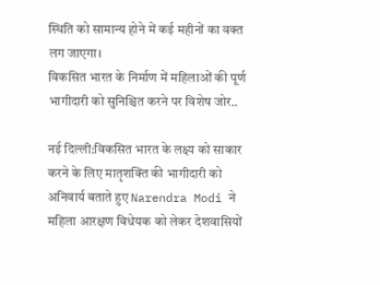स्थिति को सामान्य होने में कई महीनों का वक्त लग जाएगा।
विकसित भारत के निर्माण में महिलाओं की पूर्ण भागीदारी को सुनिश्चित करने पर विशेष जोर..

नई दिल्ली:विकसित भारत के लक्ष्य को साकार करने के लिए मातृशक्ति की भागीदारी को अनिवार्य बताते हुए Narendra Modi ने महिला आरक्षण विधेयक को लेकर देशवासियों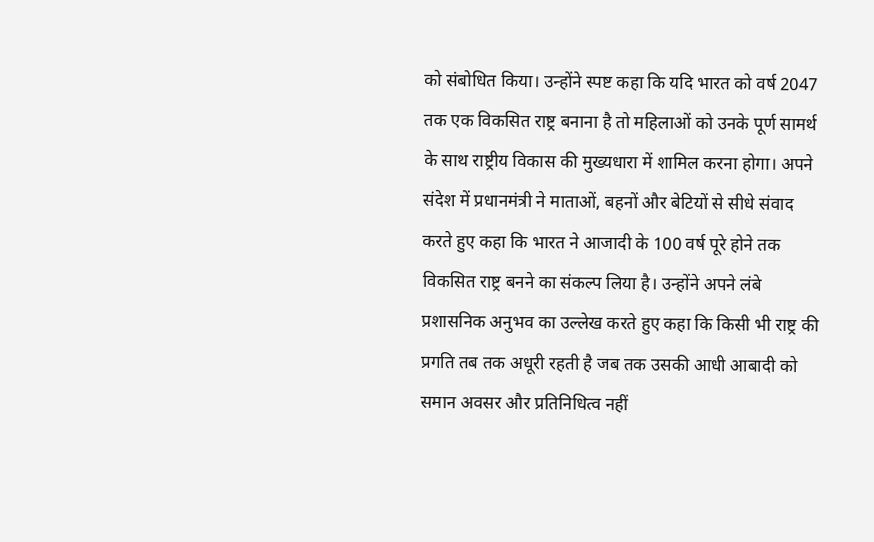को संबोधित किया। उन्होंने स्पष्ट कहा कि यदि भारत को वर्ष 2047 तक एक विकसित राष्ट्र बनाना है तो महिलाओं को उनके पूर्ण सामर्थ के साथ राष्ट्रीय विकास की मुख्यधारा में शामिल करना होगा। अपने संदेश में प्रधानमंत्री ने माताओं, बहनों और बेटियों से सीधे संवाद करते हुए कहा कि भारत ने आजादी के 100 वर्ष पूरे होने तक विकसित राष्ट्र बनने का संकल्प लिया है। उन्होंने अपने लंबे प्रशासनिक अनुभव का उल्लेख करते हुए कहा कि किसी भी राष्ट्र की प्रगति तब तक अधूरी रहती है जब तक उसकी आधी आबादी को समान अवसर और प्रतिनिधित्व नहीं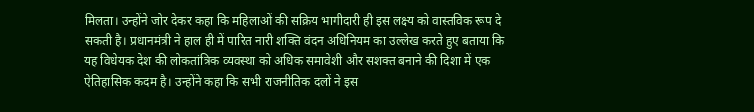मिलता। उन्होंने जोर देकर कहा कि महिलाओं की सक्रिय भागीदारी ही इस लक्ष्य को वास्तविक रूप दे सकती है। प्रधानमंत्री ने हाल ही में पारित नारी शक्ति वंदन अधिनियम का उल्लेख करते हुए बताया कि यह विधेयक देश की लोकतांत्रिक व्यवस्था को अधिक समावेशी और सशक्त बनाने की दिशा में एक ऐतिहासिक कदम है। उन्होंने कहा कि सभी राजनीतिक दलों ने इस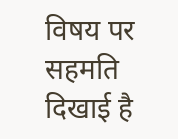विषय पर सहमति दिखाई है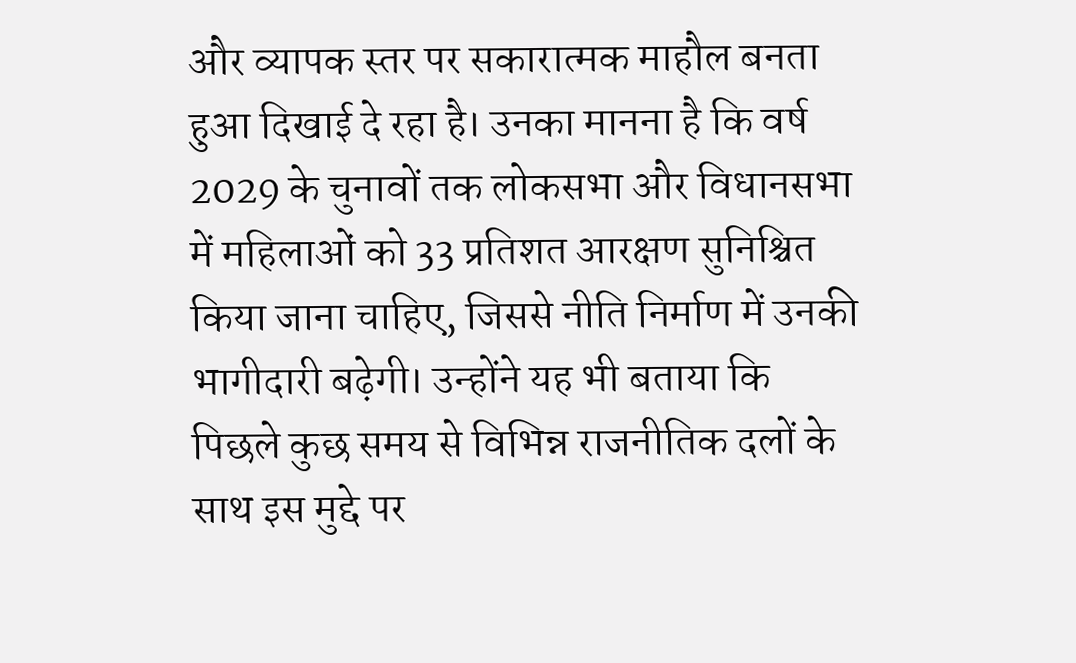और व्यापक स्तर पर सकारात्मक माहौल बनता हुआ दिखाई दे रहा है। उनका मानना है कि वर्ष 2029 के चुनावों तक लोकसभा और विधानसभा में महिलाओं को 33 प्रतिशत आरक्षण सुनिश्चित किया जाना चाहिए, जिससे नीति निर्माण में उनकी भागीदारी बढ़ेगी। उन्होंने यह भी बताया कि पिछले कुछ समय से विभिन्न राजनीतिक दलों के साथ इस मुद्दे पर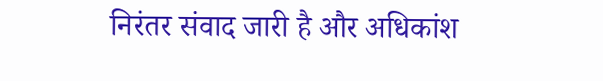निरंतर संवाद जारी है और अधिकांश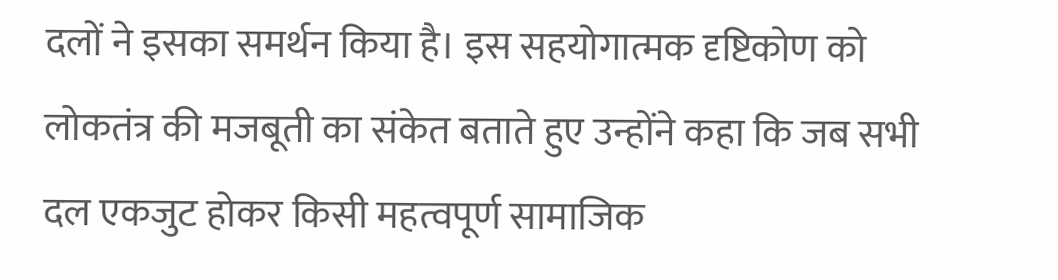दलों ने इसका समर्थन किया है। इस सहयोगात्मक दृष्टिकोण को लोकतंत्र की मजबूती का संकेत बताते हुए उन्होंने कहा कि जब सभी दल एकजुट होकर किसी महत्वपूर्ण सामाजिक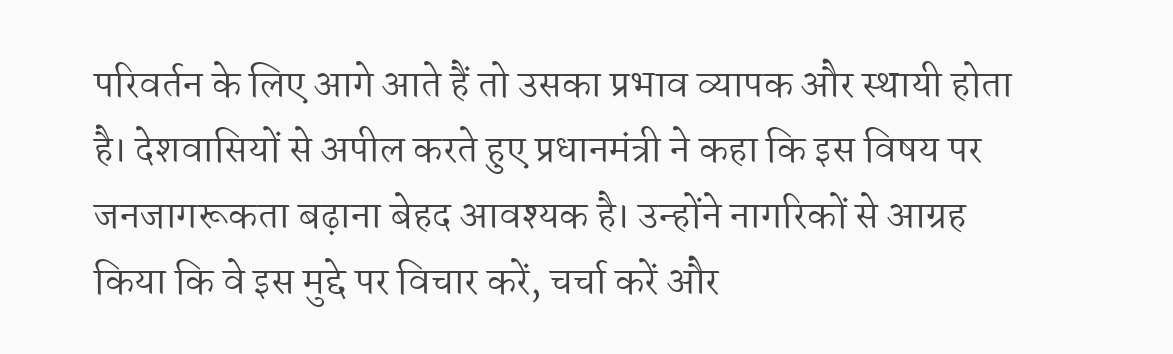परिवर्तन के लिए आगे आते हैं तो उसका प्रभाव व्यापक और स्थायी होता है। देशवासियों से अपील करते हुए प्रधानमंत्री ने कहा कि इस विषय पर जनजागरूकता बढ़ाना बेहद आवश्यक है। उन्होंने नागरिकों से आग्रह किया कि वे इस मुद्दे पर विचार करें, चर्चा करें और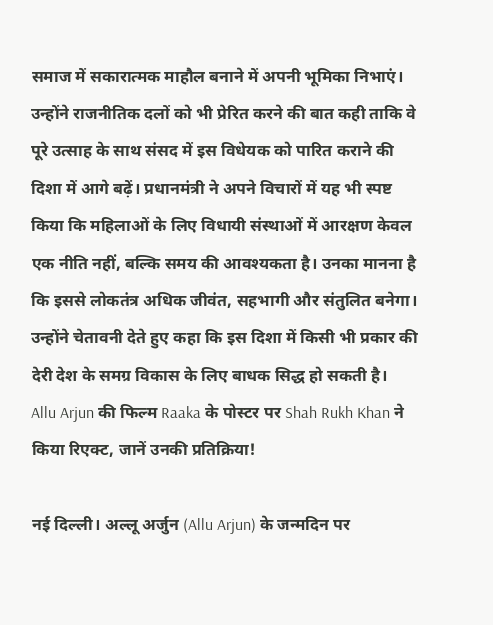समाज में सकारात्मक माहौल बनाने में अपनी भूमिका निभाएं। उन्होंने राजनीतिक दलों को भी प्रेरित करने की बात कही ताकि वे पूरे उत्साह के साथ संसद में इस विधेयक को पारित कराने की दिशा में आगे बढ़ें। प्रधानमंत्री ने अपने विचारों में यह भी स्पष्ट किया कि महिलाओं के लिए विधायी संस्थाओं में आरक्षण केवल एक नीति नहीं, बल्कि समय की आवश्यकता है। उनका मानना है कि इससे लोकतंत्र अधिक जीवंत, सहभागी और संतुलित बनेगा। उन्होंने चेतावनी देते हुए कहा कि इस दिशा में किसी भी प्रकार की देरी देश के समग्र विकास के लिए बाधक सिद्ध हो सकती है।
Allu Arjun की फिल्म Raaka के पोस्टर पर Shah Rukh Khan ने किया रिएक्ट, जानें उनकी प्रतिक्रिया!

नई दिल्ली। अल्लू अर्जुन (Allu Arjun) के जन्मदिन पर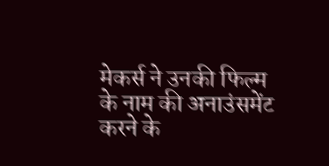मेकर्स ने उनकी फिल्म के नाम की अनाउंसमेंट करने के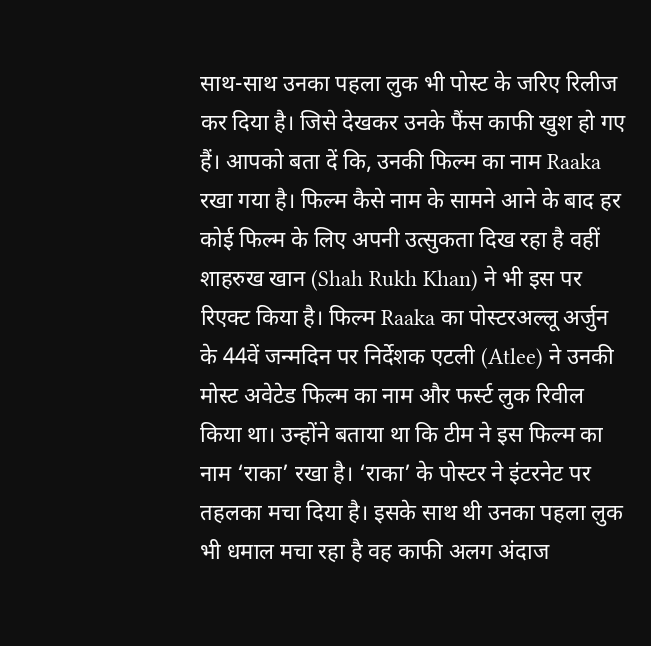साथ-साथ उनका पहला लुक भी पोस्ट के जरिए रिलीज कर दिया है। जिसे देखकर उनके फैंस काफी खुश हो गए हैं। आपको बता दें कि, उनकी फिल्म का नाम Raaka रखा गया है। फिल्म कैसे नाम के सामने आने के बाद हर कोई फिल्म के लिए अपनी उत्सुकता दिख रहा है वहीं शाहरुख खान (Shah Rukh Khan) ने भी इस पर रिएक्ट किया है। फिल्म Raaka का पोस्टरअल्लू अर्जुन के 44वें जन्मदिन पर निर्देशक एटली (Atlee) ने उनकी मोस्ट अवेटेड फिल्म का नाम और फर्स्ट लुक रिवील किया था। उन्होंने बताया था कि टीम ने इस फिल्म का नाम ‘राका’ रखा है। ‘राका’ के पोस्टर ने इंटरनेट पर तहलका मचा दिया है। इसके साथ थी उनका पहला लुक भी धमाल मचा रहा है वह काफी अलग अंदाज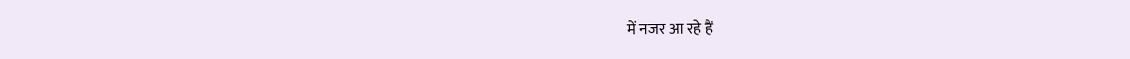में नजर आ रहे हैं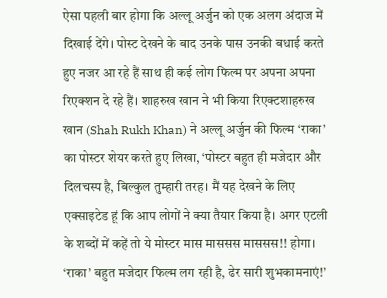ऐसा पहली बार होगा कि अल्लू अर्जुन को एक अलग अंदाज में दिखाई देंगे। पोस्ट देखने के बाद उनके पास उनकी बधाई करते हुए नजर आ रहे हैं साथ ही कई लोग फिल्म पर अपना अपना रिएक्शन दे रहे हैं। शाहरुख खान ने भी किया रिएक्टशाहरुख खान (Shah Rukh Khan) ने अल्लू अर्जुन की फिल्म ‘राका’ का पोस्टर शेयर करते हुए लिखा, ‘पोस्टर बहुत ही मजेदार और दिलचस्प है, बिल्कुल तुम्हारी तरह। मैं यह देखने के लिए एक्साइटेड हूं कि आप लोगों ने क्या तैयार किया है। अगर एटली के शब्दों में कहें तो ये मोस्टर मास माससस माससस!! होगा। ‘राका’ बहुत मजेदार फिल्म लग रही है, ढेर सारी शुभकामनाएं!’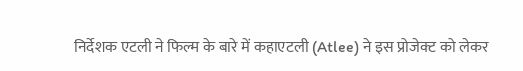निर्देशक एटली ने फिल्म के बारे में कहाएटली (Atlee) ने इस प्रोजेक्ट को लेकर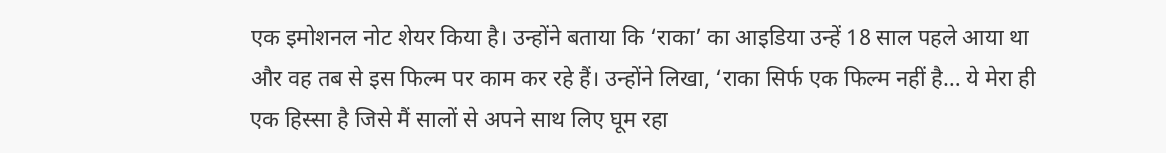एक इमोशनल नोट शेयर किया है। उन्होंने बताया कि ‘राका’ का आइडिया उन्हें 18 साल पहले आया था और वह तब से इस फिल्म पर काम कर रहे हैं। उन्होंने लिखा, ‘राका सिर्फ एक फिल्म नहीं है… ये मेरा ही एक हिस्सा है जिसे मैं सालों से अपने साथ लिए घूम रहा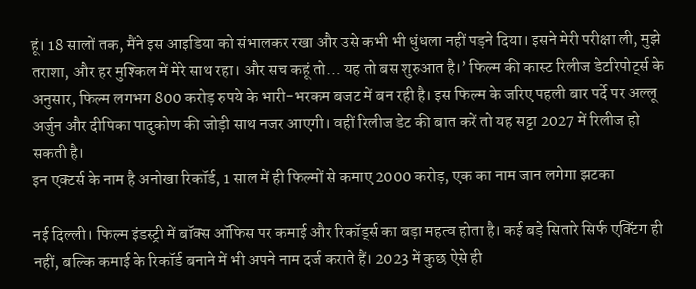हूं। 18 सालों तक, मैंने इस आइडिया को संभालकर रखा और उसे कभी भी धुंधला नहीं पड़ने दिया। इसने मेरी परीक्षा ली, मुझे तराशा, और हर मुश्किल में मेरे साथ रहा। और सच कहूं तो… यह तो बस शुरुआत है।’ फिल्म की कास्ट रिलीज डेटरिपोर्ट्स के अनुसार, फिल्म लगभग 800 करोड़ रुपये के भारी-भरकम बजट में बन रही है। इस फिल्म के जरिए पहली बार पर्दे पर अल्लू अर्जुन और दीपिका पादुकोण की जोड़ी साथ नजर आएगी। वहीं रिलीज डेट की बात करें तो यह सट्टा 2027 में रिलीज हो सकती है।
इन एक्टर्स के नाम है अनोखा रिकॉर्ड, 1 साल में ही फिल्मों से कमाए 2000 करोड़, एक का नाम जान लगेगा झटका

नई दिल्ली। फिल्म इंडस्ट्री में बॉक्स ऑफिस पर कमाई और रिकॉर्ड्स का बड़ा महत्व होता है। कई बड़े सितारे सिर्फ एक्टिंग ही नहीं, बल्कि कमाई के रिकॉर्ड बनाने में भी अपने नाम दर्ज कराते हैं। 2023 में कुछ ऐसे ही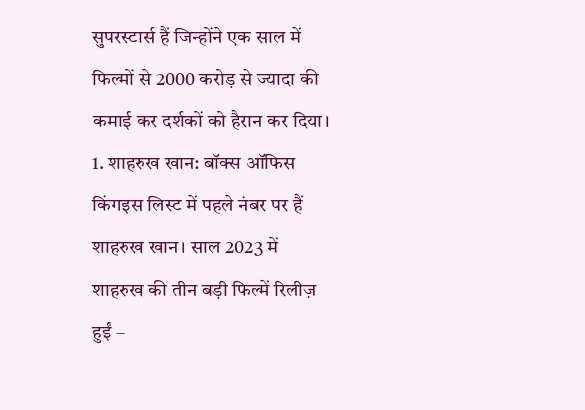सुपरस्टार्स हैं जिन्होंने एक साल में फिल्मों से 2000 करोड़ से ज्यादा की कमाई कर दर्शकों को हैरान कर दिया। 1. शाहरुख खान: बॉक्स ऑफिस किंगइस लिस्ट में पहले नंबर पर हैं शाहरुख खान। साल 2023 में शाहरुख की तीन बड़ी फिल्में रिलीज़ हुईं –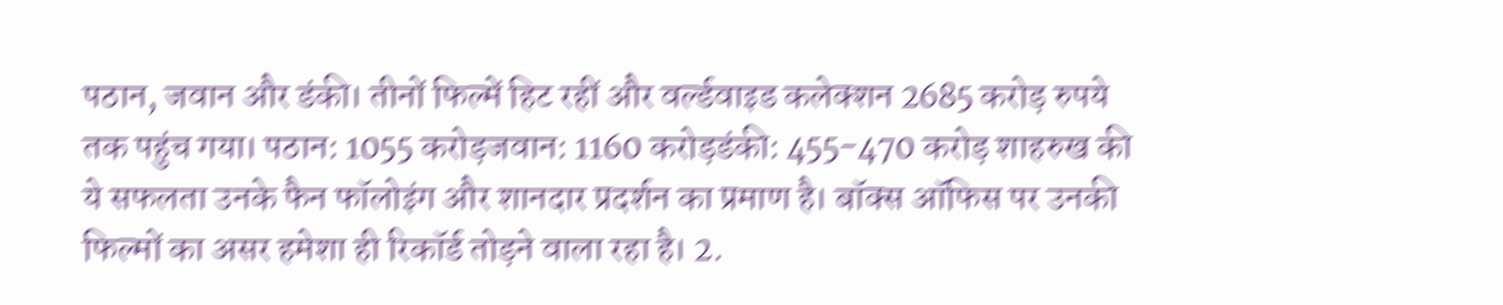पठान, जवान और डंकी। तीनों फिल्में हिट रहीं और वर्ल्डवाइड कलेक्शन 2685 करोड़ रुपये तक पहुंच गया। पठान: 1055 करोड़जवान: 1160 करोड़डंकी: 455-470 करोड़ शाहरुख की ये सफलता उनके फैन फॉलोइंग और शानदार प्रदर्शन का प्रमाण है। बॉक्स ऑफिस पर उनकी फिल्मों का असर हमेशा ही रिकॉर्ड तोड़ने वाला रहा है। 2.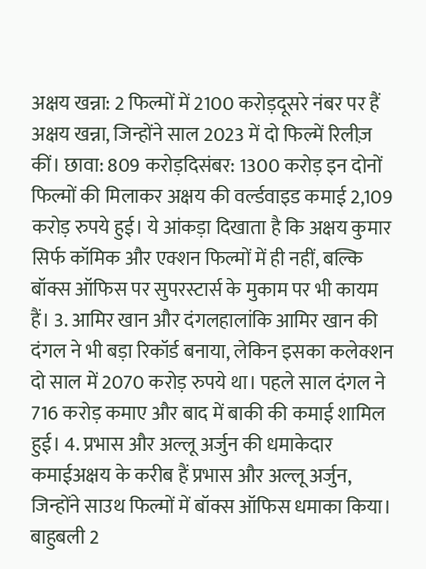अक्षय खन्ना: 2 फिल्मों में 2100 करोड़दूसरे नंबर पर हैं अक्षय खन्ना, जिन्होंने साल 2023 में दो फिल्में रिलीज़ कीं। छावा: 809 करोड़दिसंबर: 1300 करोड़ इन दोनों फिल्मों की मिलाकर अक्षय की वर्ल्डवाइड कमाई 2,109 करोड़ रुपये हुई। ये आंकड़ा दिखाता है कि अक्षय कुमार सिर्फ कॉमिक और एक्शन फिल्मों में ही नहीं, बल्कि बॉक्स ऑफिस पर सुपरस्टार्स के मुकाम पर भी कायम हैं। 3. आमिर खान और दंगलहालांकि आमिर खान की दंगल ने भी बड़ा रिकॉर्ड बनाया, लेकिन इसका कलेक्शन दो साल में 2070 करोड़ रुपये था। पहले साल दंगल ने 716 करोड़ कमाए और बाद में बाकी की कमाई शामिल हुई। 4. प्रभास और अल्लू अर्जुन की धमाकेदार कमाईअक्षय के करीब हैं प्रभास और अल्लू अर्जुन, जिन्होंने साउथ फिल्मों में बॉक्स ऑफिस धमाका किया। बाहुबली 2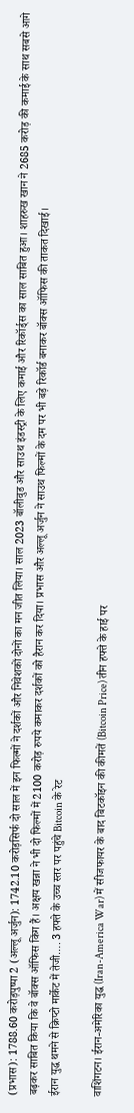(प्रभास): 1788.60 करोड़पुष्पा 2 (अल्लू अर्जुन): 1742.10 करोड़सिर्फ दो साल में इन फिल्मों ने दर्शकों और निवेशकों दोनों का मन जीत लिया। साल 2023 बॉलीवुड और साउथ इंडस्ट्री के लिए कमाई और रिकॉर्ड्स का साल साबित हुआ। शाहरुख खान ने 2685 करोड़ की कमाई के साथ सबसे आगे बढ़कर साबित किया कि वे बॉक्स ऑफिस किंग हैं। अक्षय खन्ना ने भी दो फिल्मों में 2100 करोड़ रुपये कमाकर दर्शकों को हैरान कर दिया। प्रभास और अल्लू अर्जुन ने साउथ फिल्मों के दम पर भी बड़े रिकॉर्ड बनाकर बॉक्स ऑफिस की ताकत दिखाई।
ईरान युद्ध थमने से क्रिप्टो मार्केट में तेजी…. 3 हफ्ते के उच्च स्तर पर पहुंचे Bitcoin के रेट

वाशिंगटन। ईरान-अमेरिका युद्ध (Iran-America War) में सीजफायर के बाद बिटकॉइन की कीमतें (Bitcoin Price) तीन हफ्ते के हाई पर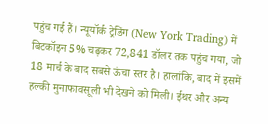पहुंच गई हैं। न्यूयॉर्क ट्रेडिंग (New York Trading) में बिटकॉइन 5% चढ़कर 72,841 डॉलर तक पहुंच गया, जो 18 मार्च के बाद सबसे ऊंचा स्तर है। हालांकि, बाद में इसमें हल्की मुनाफावसूली भी देखने को मिली। ईथर और अन्य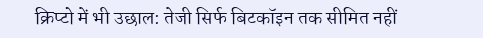क्रिप्टो में भी उछाल: तेजी सिर्फ बिटकॉइन तक सीमित नहीं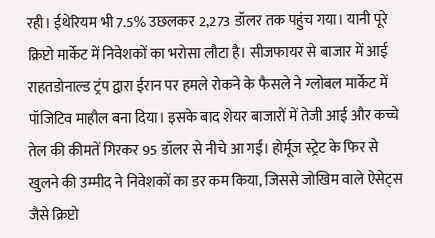रही। ईथेरियम भी 7.5% उछलकर 2,273 डॉलर तक पहुंच गया। यानी पूरे क्रिप्टो मार्केट में निवेशकों का भरोसा लौटा है। सीजफायर से बाजार में आई राहतडोनाल्ड ट्रंप द्वारा ईरान पर हमले रोकने के फैसले ने ग्लोबल मार्केट में पॉजिटिव माहौल बना दिया। इसके बाद शेयर बाजारों में तेजी आई और कच्चे तेल की कीमतें गिरकर 95 डॉलर से नीचे आ गईं। होर्मूज स्ट्रेट के फिर से खुलने की उम्मीद ने निवेशकों का डर कम किया, जिससे जोखिम वाले ऐसेट्स जैसे क्रिप्टो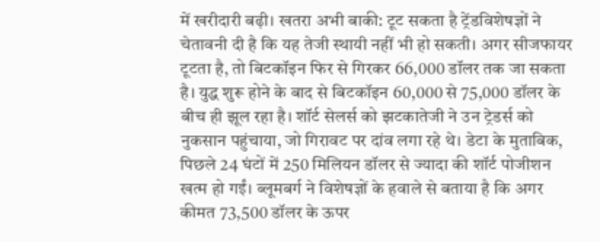में खरीदारी बढ़ी। खतरा अभी बाकी: टूट सकता है ट्रेंडविशेषज्ञों ने चेतावनी दी है कि यह तेजी स्थायी नहीं भी हो सकती। अगर सीजफायर टूटता है, तो बिटकॉइन फिर से गिरकर 66,000 डॉलर तक जा सकता है। युद्ध शुरू होने के बाद से बिटकॉइन 60,000 से 75,000 डॉलर के बीच ही झूल रहा है। शॉर्ट सेलर्स को झटकातेजी ने उन ट्रेडर्स को नुकसान पहुंचाया, जो गिरावट पर दांव लगा रहे थे। डेटा के मुताबिक, पिछले 24 घंटों में 250 मिलियन डॉलर से ज्यादा की शॉर्ट पोजीशन खत्म हो गईं। ब्लूमबर्ग ने विशेषज्ञों के हवाले से बताया है कि अगर कीमत 73,500 डॉलर के ऊपर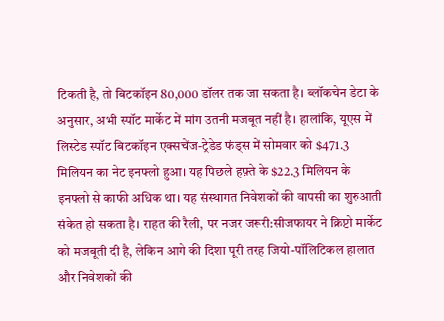टिकती है, तो बिटकॉइन 80,000 डॉलर तक जा सकता है। ब्लॉकचेन डेटा के अनुसार, अभी स्पॉट मार्केट में मांग उतनी मजबूत नहीं है। हालांकि, यूएस में लिस्टेड स्पॉट बिटकॉइन एक्सचेंज-ट्रेडेड फंड्स में सोमवार को $471.3 मिलियन का नेट इनफ्लो हुआ। यह पिछले हफ़्ते के $22.3 मिलियन के इनफ्लो से काफी अधिक था। यह संस्थागत निवेशकों की वापसी का शुरुआती संकेत हो सकता है। राहत की रैली, पर नजर जरूरी:सीजफायर ने क्रिप्टो मार्केट को मजबूती दी है, लेकिन आगे की दिशा पूरी तरह जियो-पॉलिटिकल हालात और निवेशकों की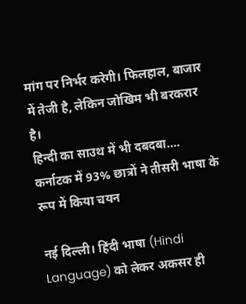मांग पर निर्भर करेगी। फिलहाल, बाजार में तेजी है, लेकिन जोखिम भी बरकरार है।
हिन्दी का साउथ में भी दबदबा…. कर्नाटक में 93% छात्रों ने तीसरी भाषा के रूप में किया चयन

नई दिल्ली। हिंदी भाषा (Hindi Language) को लेकर अकसर ही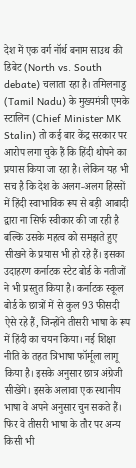देश में एक वर्ग नॉर्थ बनाम साउथ की डिबेट (North vs. South debate) चलाता रहा है। तमिलनाडु (Tamil Nadu) के मुख्यमंत्री एमके स्टालिन (Chief Minister MK Stalin) तो कई बार केंद्र सरकार पर आरोप लगा चुके हैं कि हिंदी थोपने का प्रयास किया जा रहा है। लेकिन यह भी सच है कि देश के अलग-अलग हिस्सों में हिंदी स्वाभाविक रूप से बड़ी आबादी द्वारा ना सिर्फ स्वीकार की जा रही है बल्कि उसके महत्व को समझते हुए सीखने के प्रयास भी हो रहे हैं। इसका उदाहरण कर्नाटक स्टेट बोर्ड के नतीजों ने भी प्रस्तुत किया है। कर्नाटक स्कूल बोर्ड के छात्रों में से कुल 93 फीसदी ऐसे रहे हैं, जिन्होंने तीसरी भाषा के रूप में हिंदी का चयन किया। नई शिक्षा नीति के तहत त्रिभाषा फॉर्मूला लागू किया है। इसके अनुसार छात्र अंग्रेजी सीखेंगे। इसके अलावा एक स्थानीय भाषा वे अपने अनुसार चुन सकते हैं। फिर वे तीसरी भाषा के तौर पर अन्य किसी भी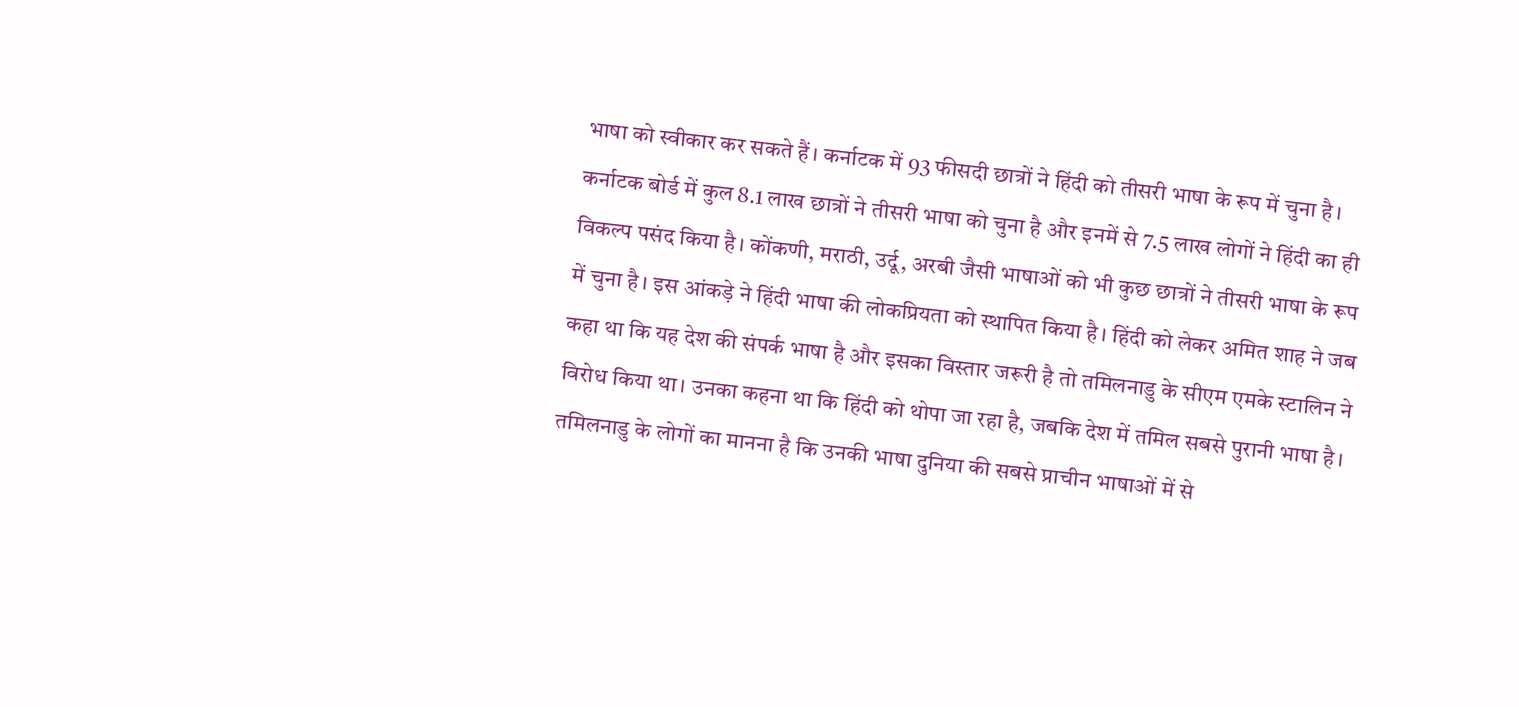भाषा को स्वीकार कर सकते हैं। कर्नाटक में 93 फीसदी छात्रों ने हिंदी को तीसरी भाषा के रूप में चुना है। कर्नाटक बोर्ड में कुल 8.1 लाख छात्रों ने तीसरी भाषा को चुना है और इनमें से 7.5 लाख लोगों ने हिंदी का ही विकल्प पसंद किया है। कोंकणी, मराठी, उर्दू, अरबी जैसी भाषाओं को भी कुछ छात्रों ने तीसरी भाषा के रूप में चुना है। इस आंकड़े ने हिंदी भाषा की लोकप्रियता को स्थापित किया है। हिंदी को लेकर अमित शाह ने जब कहा था कि यह देश की संपर्क भाषा है और इसका विस्तार जरूरी है तो तमिलनाडु के सीएम एमके स्टालिन ने विरोध किया था। उनका कहना था कि हिंदी को थोपा जा रहा है, जबकि देश में तमिल सबसे पुरानी भाषा है। तमिलनाडु के लोगों का मानना है कि उनकी भाषा दुनिया की सबसे प्राचीन भाषाओं में से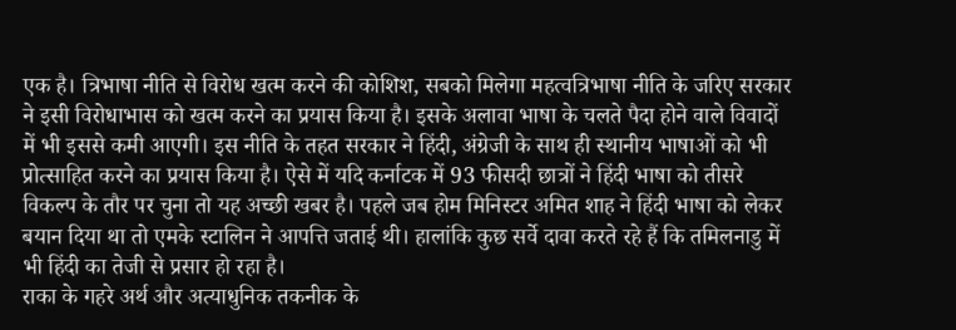एक है। त्रिभाषा नीति से विरोध खत्म करने की कोशिश, सबको मिलेगा महत्वत्रिभाषा नीति के जरिए सरकार ने इसी विरोधाभास को खत्म करने का प्रयास किया है। इसके अलावा भाषा के चलते पैदा होने वाले विवादों में भी इससे कमी आएगी। इस नीति के तहत सरकार ने हिंदी, अंग्रेजी के साथ ही स्थानीय भाषाओं को भी प्रोत्साहित करने का प्रयास किया है। ऐसे में यदि कर्नाटक में 93 फीसदी छात्रों ने हिंदी भाषा को तीसरे विकल्प के तौर पर चुना तो यह अच्छी खबर है। पहले जब होम मिनिस्टर अमित शाह ने हिंदी भाषा को लेकर बयान दिया था तो एमके स्टालिन ने आपत्ति जताई थी। हालांकि कुछ सर्वे दावा करते रहे हैं कि तमिलनाडु में भी हिंदी का तेजी से प्रसार हो रहा है।
राका के गहरे अर्थ और अत्याधुनिक तकनीक के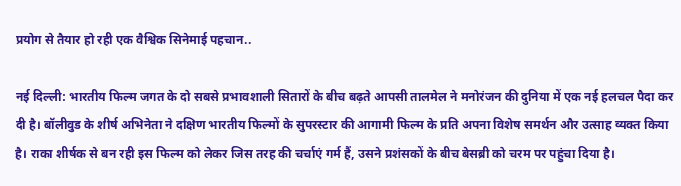प्रयोग से तैयार हो रही एक वैश्विक सिनेमाई पहचान..

नई दिल्ली: भारतीय फिल्म जगत के दो सबसे प्रभावशाली सितारों के बीच बढ़ते आपसी तालमेल ने मनोरंजन की दुनिया में एक नई हलचल पैदा कर दी है। बॉलीवुड के शीर्ष अभिनेता ने दक्षिण भारतीय फिल्मों के सुपरस्टार की आगामी फिल्म के प्रति अपना विशेष समर्थन और उत्साह व्यक्त किया है। राका शीर्षक से बन रही इस फिल्म को लेकर जिस तरह की चर्चाएं गर्म हैं, उसने प्रशंसकों के बीच बेसब्री को चरम पर पहुंचा दिया है।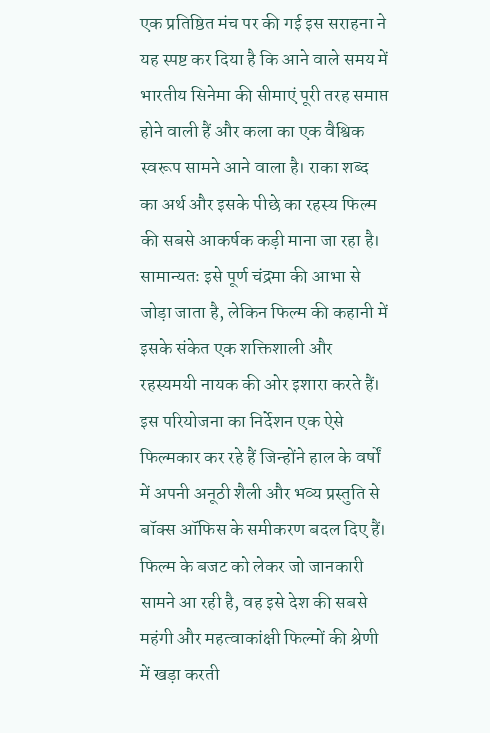एक प्रतिष्ठित मंच पर की गई इस सराहना ने यह स्पष्ट कर दिया है कि आने वाले समय में भारतीय सिनेमा की सीमाएं पूरी तरह समाप्त होने वाली हैं और कला का एक वैश्विक स्वरूप सामने आने वाला है। राका शब्द का अर्थ और इसके पीछे का रहस्य फिल्म की सबसे आकर्षक कड़ी माना जा रहा है। सामान्यतः इसे पूर्ण चंद्रमा की आभा से जोड़ा जाता है, लेकिन फिल्म की कहानी में इसके संकेत एक शक्तिशाली और रहस्यमयी नायक की ओर इशारा करते हैं। इस परियोजना का निर्देशन एक ऐसे फिल्मकार कर रहे हैं जिन्होंने हाल के वर्षों में अपनी अनूठी शैली और भव्य प्रस्तुति से बॉक्स ऑफिस के समीकरण बदल दिए हैं। फिल्म के बजट को लेकर जो जानकारी सामने आ रही है, वह इसे देश की सबसे महंगी और महत्वाकांक्षी फिल्मों की श्रेणी में खड़ा करती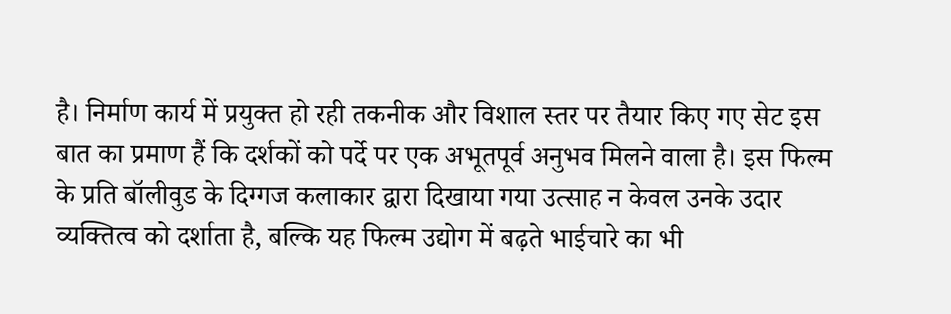है। निर्माण कार्य में प्रयुक्त हो रही तकनीक और विशाल स्तर पर तैयार किए गए सेट इस बात का प्रमाण हैं कि दर्शकों को पर्दे पर एक अभूतपूर्व अनुभव मिलने वाला है। इस फिल्म के प्रति बॉलीवुड के दिग्गज कलाकार द्वारा दिखाया गया उत्साह न केवल उनके उदार व्यक्तित्व को दर्शाता है, बल्कि यह फिल्म उद्योग में बढ़ते भाईचारे का भी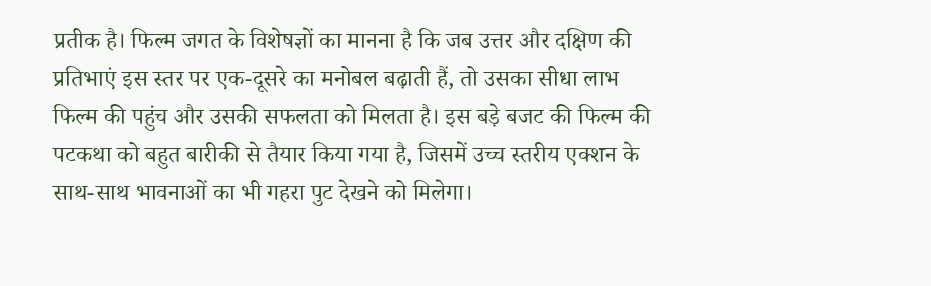प्रतीक है। फिल्म जगत के विशेषज्ञों का मानना है कि जब उत्तर और दक्षिण की प्रतिभाएं इस स्तर पर एक-दूसरे का मनोबल बढ़ाती हैं, तो उसका सीधा लाभ फिल्म की पहुंच और उसकी सफलता को मिलता है। इस बड़े बजट की फिल्म की पटकथा को बहुत बारीकी से तैयार किया गया है, जिसमें उच्च स्तरीय एक्शन के साथ-साथ भावनाओं का भी गहरा पुट देखने को मिलेगा।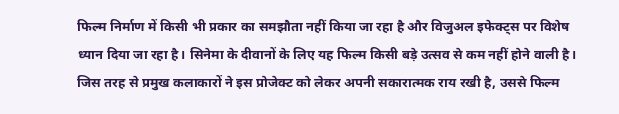फिल्म निर्माण में किसी भी प्रकार का समझौता नहीं किया जा रहा है और विजुअल इफेक्ट्स पर विशेष ध्यान दिया जा रहा है। सिनेमा के दीवानों के लिए यह फिल्म किसी बड़े उत्सव से कम नहीं होने वाली है। जिस तरह से प्रमुख कलाकारों ने इस प्रोजेक्ट को लेकर अपनी सकारात्मक राय रखी है, उससे फिल्म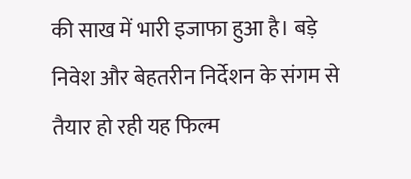की साख में भारी इजाफा हुआ है। बड़े निवेश और बेहतरीन निर्देशन के संगम से तैयार हो रही यह फिल्म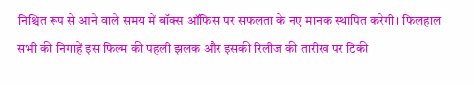निश्चित रूप से आने वाले समय में बॉक्स ऑफिस पर सफलता के नए मानक स्थापित करेगी। फिलहाल सभी की निगाहें इस फिल्म की पहली झलक और इसकी रिलीज की तारीख पर टिकी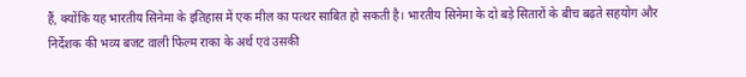हैं, क्योंकि यह भारतीय सिनेमा के इतिहास में एक मील का पत्थर साबित हो सकती है। भारतीय सिनेमा के दो बड़े सितारों के बीच बढ़ते सहयोग और निर्देशक की भव्य बजट वाली फिल्म राका के अर्थ एवं उसकी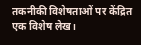तकनीकी विशेषताओं पर केंद्रित एक विशेष लेख।